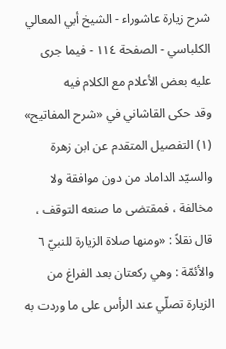شرح زيارة عاشوراء - الشيخ أبي المعالي الكلباسي - الصفحة ١١٤ - فيما جرى عليه بعض الأعلام مع الكلام فيه
وقد حكى القاشاني في «شرح المفاتيح» (١) التفصيل المتقدم عن ابن زهرة والسيّد الداماد من دون موافقة ولا مخالفة ، فمقتضى ما صنعه التوقف ، قال نقلاً : «ومنها صلاة الزيارة للنبيّ ٦ والأئمّة : وهي ركعتان بعد الفراغ من الزيارة تصلّي عند الرأس على ما وردت به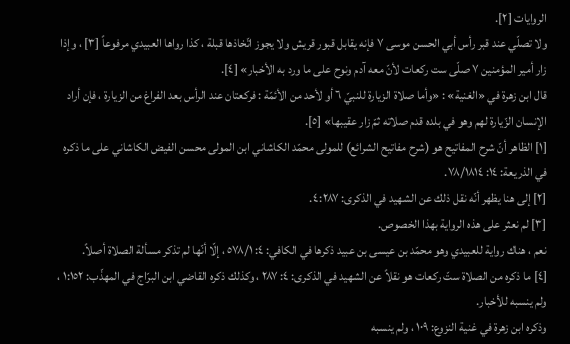الروايات [٢].
ولا تصلّي عند قبر رأس أبي الحسن موسى ٧ فإنه يقابل قبور قريش ولا يجوز اتّخاذها قبلة ، كذا رواها العبيدي مرفوعاً [٣] ، وإذا زار أمير المؤمنين ٧ صلّى ست ركعات لأنّ معه آدم ونوح على ما ورد به الأخبار» [٤].
قال ابن زهرة في «الغنية» : «وأما صلاة الزيارة للنبيّ ٦ أو لأحد من الأئمّة : فركعتان عند الرأس بعد الفراغ من الزيارة ، فإن أراد الإنسان الزّيارة لهم وهو في بلده قدم صلاته ثمّ زار عقيبها» [٥].
[١] الظاهر أنّ شرح المفاتيح هو (شرح مفاتيح الشرائع) للمولى محمّد الكاشاني ابن المولى محسن الفيض الكاشاني على ما ذكره في الذريعة: ١٤: ٧٨/١٨١٤.
[٢] إلى هنا يظهر أنّه نقل ذلك عن الشهيد في الذكرى: ٤:٢٨٧.
[٣] لم نعثر على هذه الرواية بهذا الخصوص.
نعم ، هناك رواية للعبيدي وهو محمّد بن عيسى بن عبيد ذكرها في الكافي: ٤: ٥٧٨/١ ، إلّا أنّها لم تذكر مسألة الصلاة أصلاً.
[٤] ما ذكره من الصلاة ستّ ركعات هو نقلاً عن الشهيد في الذكرى: ٤: ٢٨٧ ، وكذلك ذكره القاضي ابن البرّاج في المهذّب: ١:١٥٢ ، ولم ينسبه للأخبار.
وذكره ابن زهرة في غنية النزوع: ١٠٩ ، ولم ينسبه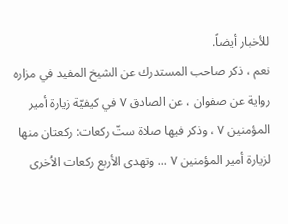للأخبار أيضاً.
نعم ، ذكر صاحب المستدرك عن الشيخ المفيد في مزاره رواية عن صفوان ، عن الصادق ٧ في كيفيّة زيارة أمير المؤمنين ٧ ، وذكر فيها صلاة ستّ ركعات: ركعتان منها لزيارة أمير المؤمنين ٧ ... وتهدى الأربع ركعات الاُخرى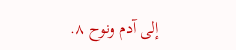إلى آدم ونوح ٨.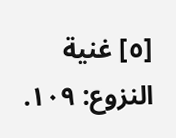[٥] غنية النزوع: ١٠٩.